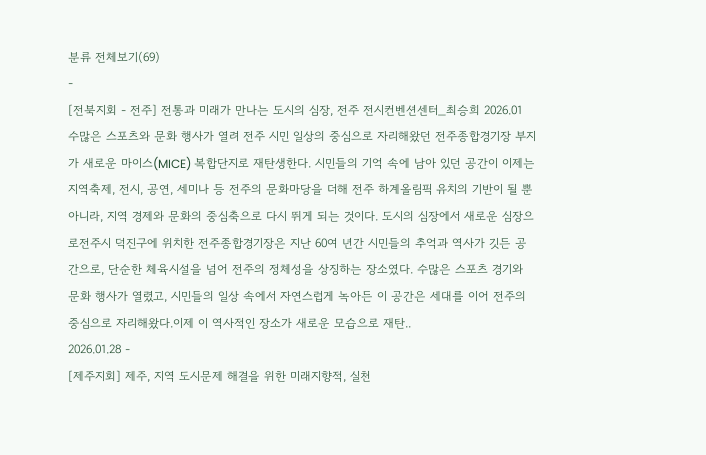분류 전체보기(69)
-
[전북지회 - 전주] 전통과 미래가 만나는 도시의 심장, 전주 전시컨벤션센터_최승희 2026.01
수많은 스포츠와 문화 행사가 열려 전주 시민 일상의 중심으로 자리해왔던 전주종합경기장 부지가 새로운 마이스(MICE) 복합단지로 재탄생한다. 시민들의 기억 속에 남아 있던 공간이 이제는 지역축제, 전시, 공연, 세미나 등 전주의 문화마당을 더해 전주 하계올림픽 유치의 기반이 될 뿐 아니라, 지역 경제와 문화의 중심축으로 다시 뛰게 되는 것이다. 도시의 심장에서 새로운 심장으로전주시 덕진구에 위치한 전주종합경기장은 지난 60여 년간 시민들의 추억과 역사가 깃든 공간으로, 단순한 체육시설을 넘어 전주의 정체성을 상징하는 장소였다. 수많은 스포츠 경기와 문화 행사가 열렸고, 시민들의 일상 속에서 자연스럽게 녹아든 이 공간은 세대를 이어 전주의 중심으로 자리해왔다.이제 이 역사적인 장소가 새로운 모습으로 재탄..
2026.01.28 -
[제주지회] 제주, 지역 도시문제 해결을 위한 미래지향적, 실천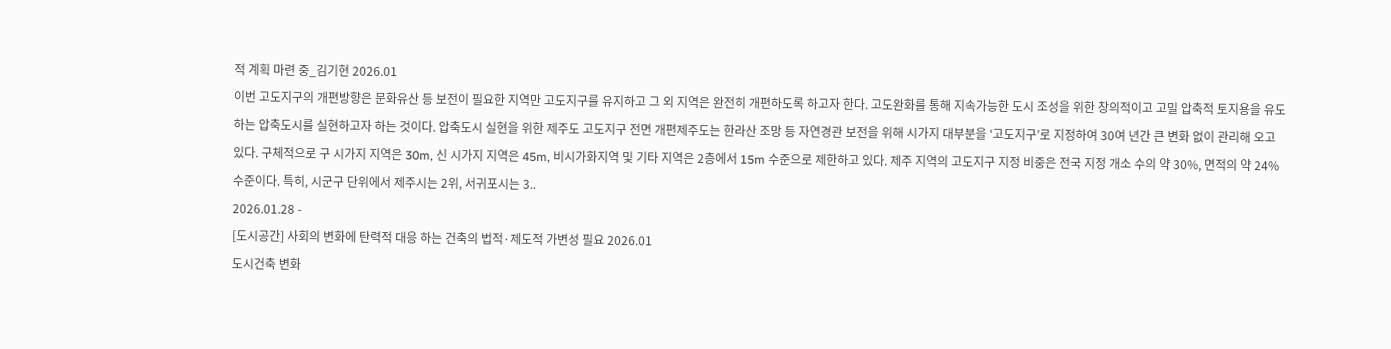적 계획 마련 중_김기현 2026.01
이번 고도지구의 개편방향은 문화유산 등 보전이 필요한 지역만 고도지구를 유지하고 그 외 지역은 완전히 개편하도록 하고자 한다. 고도완화를 통해 지속가능한 도시 조성을 위한 창의적이고 고밀 압축적 토지용을 유도하는 압축도시를 실현하고자 하는 것이다. 압축도시 실현을 위한 제주도 고도지구 전면 개편제주도는 한라산 조망 등 자연경관 보전을 위해 시가지 대부분을 ‘고도지구’로 지정하여 30여 년간 큰 변화 없이 관리해 오고 있다. 구체적으로 구 시가지 지역은 30m, 신 시가지 지역은 45m, 비시가화지역 및 기타 지역은 2층에서 15m 수준으로 제한하고 있다. 제주 지역의 고도지구 지정 비중은 전국 지정 개소 수의 약 30%, 면적의 약 24% 수준이다. 특히, 시군구 단위에서 제주시는 2위, 서귀포시는 3..
2026.01.28 -
[도시공간] 사회의 변화에 탄력적 대응 하는 건축의 법적·제도적 가변성 필요 2026.01
도시건축 변화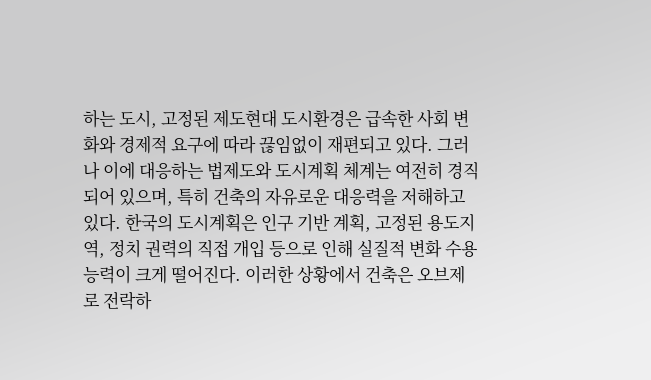하는 도시, 고정된 제도현대 도시환경은 급속한 사회 변화와 경제적 요구에 따라 끊임없이 재편되고 있다. 그러나 이에 대응하는 법제도와 도시계획 체계는 여전히 경직되어 있으며, 특히 건축의 자유로운 대응력을 저해하고 있다. 한국의 도시계획은 인구 기반 계획, 고정된 용도지역, 정치 권력의 직접 개입 등으로 인해 실질적 변화 수용 능력이 크게 떨어진다. 이러한 상황에서 건축은 오브제로 전락하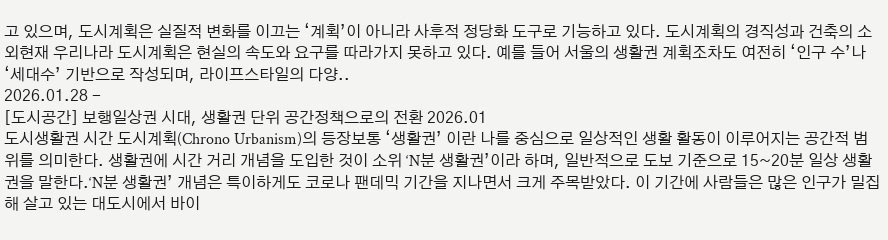고 있으며, 도시계획은 실질적 변화를 이끄는 ‘계획’이 아니라 사후적 정당화 도구로 기능하고 있다. 도시계획의 경직성과 건축의 소외현재 우리나라 도시계획은 현실의 속도와 요구를 따라가지 못하고 있다. 예를 들어 서울의 생활권 계획조차도 여전히 ‘인구 수’나 ‘세대수’ 기반으로 작성되며, 라이프스타일의 다양..
2026.01.28 -
[도시공간] 보행일상권 시대, 생활권 단위 공간정책으로의 전환 2026.01
도시생활권 시간 도시계획(Chrono Urbanism)의 등장보통 ‘생활권’ 이란 나를 중심으로 일상적인 생활 활동이 이루어지는 공간적 범위를 의미한다. 생활권에 시간 거리 개념을 도입한 것이 소위 ‘N분 생활권’이라 하며, 일반적으로 도보 기준으로 15~20분 일상 생활권을 말한다.‘N분 생활권’ 개념은 특이하게도 코로나 팬데믹 기간을 지나면서 크게 주목받았다. 이 기간에 사람들은 많은 인구가 밀집해 살고 있는 대도시에서 바이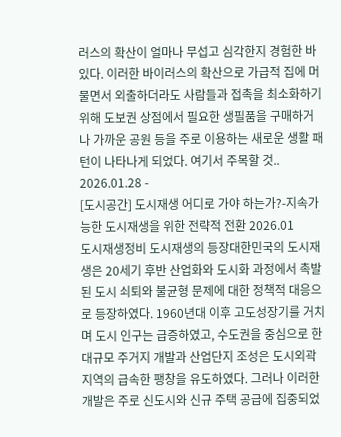러스의 확산이 얼마나 무섭고 심각한지 경험한 바 있다. 이러한 바이러스의 확산으로 가급적 집에 머물면서 외출하더라도 사람들과 접촉을 최소화하기 위해 도보권 상점에서 필요한 생필품을 구매하거나 가까운 공원 등을 주로 이용하는 새로운 생활 패턴이 나타나게 되었다. 여기서 주목할 것..
2026.01.28 -
[도시공간] 도시재생 어디로 가야 하는가?-지속가능한 도시재생을 위한 전략적 전환 2026.01
도시재생정비 도시재생의 등장대한민국의 도시재생은 20세기 후반 산업화와 도시화 과정에서 촉발된 도시 쇠퇴와 불균형 문제에 대한 정책적 대응으로 등장하였다. 1960년대 이후 고도성장기를 거치며 도시 인구는 급증하였고, 수도권을 중심으로 한 대규모 주거지 개발과 산업단지 조성은 도시외곽 지역의 급속한 팽창을 유도하였다. 그러나 이러한 개발은 주로 신도시와 신규 주택 공급에 집중되었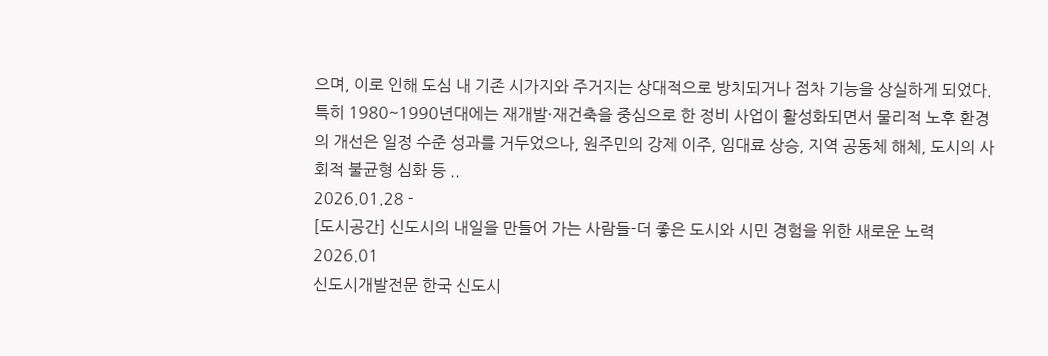으며, 이로 인해 도심 내 기존 시가지와 주거지는 상대적으로 방치되거나 점차 기능을 상실하게 되었다.특히 1980~1990년대에는 재개발·재건축을 중심으로 한 정비 사업이 활성화되면서 물리적 노후 환경의 개선은 일정 수준 성과를 거두었으나, 원주민의 강제 이주, 임대료 상승, 지역 공동체 해체, 도시의 사회적 불균형 심화 등 ..
2026.01.28 -
[도시공간] 신도시의 내일을 만들어 가는 사람들-더 좋은 도시와 시민 경험을 위한 새로운 노력 2026.01
신도시개발전문 한국 신도시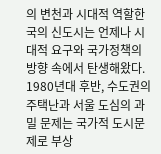의 변천과 시대적 역할한국의 신도시는 언제나 시대적 요구와 국가정책의 방향 속에서 탄생해왔다. 1980년대 후반, 수도권의 주택난과 서울 도심의 과밀 문제는 국가적 도시문제로 부상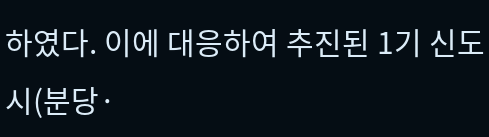하였다. 이에 대응하여 추진된 1기 신도시(분당·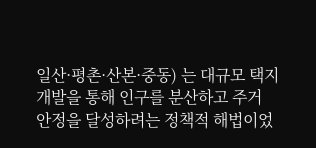일산·평촌·산본·중동) 는 대규모 택지개발을 통해 인구를 분산하고 주거 안정을 달성하려는 정책적 해법이었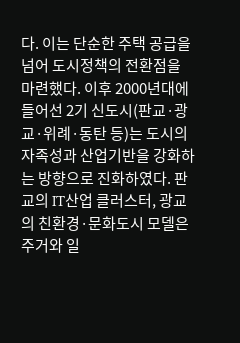다. 이는 단순한 주택 공급을 넘어 도시정책의 전환점을 마련했다. 이후 2000년대에 들어선 2기 신도시(판교·광교·위례·동탄 등)는 도시의 자족성과 산업기반을 강화하는 방향으로 진화하였다. 판교의 IT산업 클러스터, 광교의 친환경·문화도시 모델은 주거와 일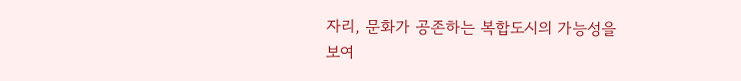자리, 문화가 공존하는 복합도시의 가능성을 보여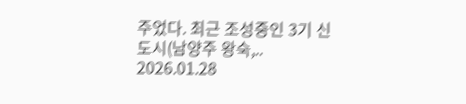주었다. 최근 조성중인 3기 신도시(남양주 왕숙,..
2026.01.28